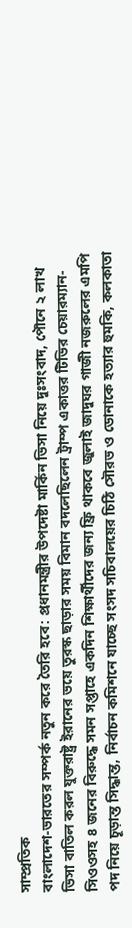সাম্প্রতিক
বাংলাদেশ-ভারতের সম্পর্ক নতুন করে তৈরি হবে: প্রধানমন্ত্রীর উপদেষ্টা মার্কিন ভিসা নিয়ে দুঃসংবাদ, পৌনে ২ লাখ ভিসা বাতিল করল যুক্তরাষ্ট্র ইরানের ভয়ে তুরস্ক ছাড়ার সময় বিমান বদলেছিলেন ট্রাম্প একাত্তর টিভির চেয়ারম্যান-সিওওসহ ৪ জনের বিরুদ্ধে সমন সপ্তাহে একদিন শিক্ষার্থীদের জন্য ফ্রি থাকবে জুলাই জাদুঘর গাজী নজরুলের এমপি পদ নিয়ে চূড়ান্ত সিদ্ধান্ত, নির্বাচন কমিশনে যাচ্ছে সংসদ সচিবালয়ের চিঠি সৌরভ ও ডোনাকে হত্যার হুমকি, কলকাতা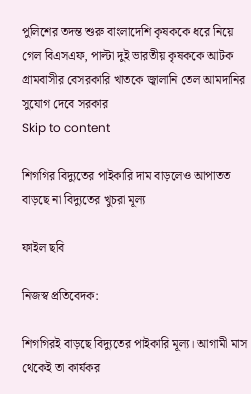পুলিশের তদন্ত শুরু বাংলাদেশি কৃষককে ধরে নিয়ে গেল বিএসএফ, পাল্টা দুই ভারতীয় কৃষককে আটক গ্রামবাসীর বেসরকারি খাতকে জ্বালানি তেল আমদানির সুযোগ দেবে সরকার
Skip to content

শিগগির বিদ্যুতের পাইকারি দাম বাড়লেও আপাতত বাড়ছে না বিদ্যুতের খুচরা মূল্য

ফাইল ছবি

নিজস্ব প্রতিবেদক:

শিগগিরই বাড়ছে বিদ্যুতের পাইকারি মূল্য। আগামী মাস থেকেই তা কার্যকর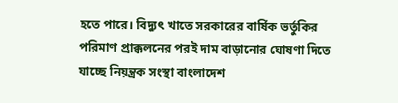হতে পারে। বিদ্যুৎ খাতে সরকারের বার্ষিক ভর্তুকির পরিমাণ প্রাক্কলনের পরই দাম বাড়ানোর ঘোষণা দিতে যাচ্ছে নিয়ন্ত্রক সংস্থা বাংলাদেশ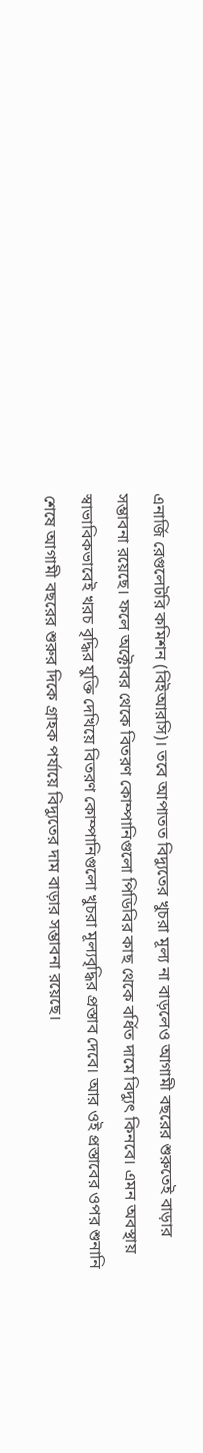এনার্জি রেগুলেটরি কমিশন (বিইআরসি)। তবে আপাতত বিদ্যুতের খুচরা মূল্য না বাড়লেও আগামী বছরের শুরুতেই বাড়ার সম্ভাবনা রয়েছে। ফলে অক্টোবর থেকে বিতরণ কোম্পানিগুলো পিডিবির কাছ থেকে বর্ধিত দামে বিদ্যুৎ কিনবে। এমন অবস্থায় স্বাভাবিকভাবেই খরচ বৃদ্ধির যুক্তি দেখিয়ে বিতরণ কোম্পানিগুলো খুচরা মূল্যবৃদ্ধির প্রস্তাব দেবে। আর ওই প্রস্তাবের ওপর শুনানি শেষে আগামী বছরের শুরুর দিকে গ্রাহক পর্যায়ে বিদ্যুতের দাম বাড়ার সম্ভাবনা রয়েছে।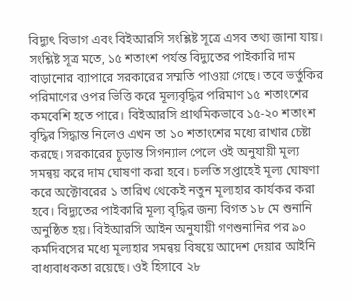বিদ্যুৎ বিভাগ এবং বিইআরসি সংশ্লিষ্ট সূত্রে এসব তথ্য জানা যায়।
সংশ্লিষ্ট সূত্র মতে, ১৫ শতাংশ পর্যন্ত বিদ্যুতের পাইকারি দাম বাড়ানোর ব্যাপারে সরকারের সম্মতি পাওয়া গেছে। তবে ভর্তুকির পরিমাণের ওপর ভিত্তি করে মূল্যবৃদ্ধির পরিমাণ ১৫ শতাংশের কমবেশি হতে পারে। বিইআরসি প্রাথমিকভাবে ১৫-২০ শতাংশ বৃদ্ধির সিদ্ধান্ত নিলেও এখন তা ১০ শতাংশের মধ্যে রাখার চেষ্টা করছে। সরকারের চূড়ান্ত সিগন্যাল পেলে ওই অনুযায়ী মূল্য সমন্বয় করে দাম ঘোষণা করা হবে। চলতি সপ্তাহেই মূল্য ঘোষণা করে অক্টোবরের ১ তারিখ থেকেই নতুন মূল্যহার কার্যকর করা হবে। বিদ্যুতের পাইকারি মূল্য বৃদ্ধির জন্য বিগত ১৮ মে শুনানি অনুষ্ঠিত হয়। বিইআরসি আইন অনুযায়ী গণশুনানির পর ৯০ কর্মদিবসের মধ্যে মূল্যহার সমন্বয় বিষয়ে আদেশ দেয়ার আইনি বাধ্যবাধকতা রয়েছে। ওই হিসাবে ২৮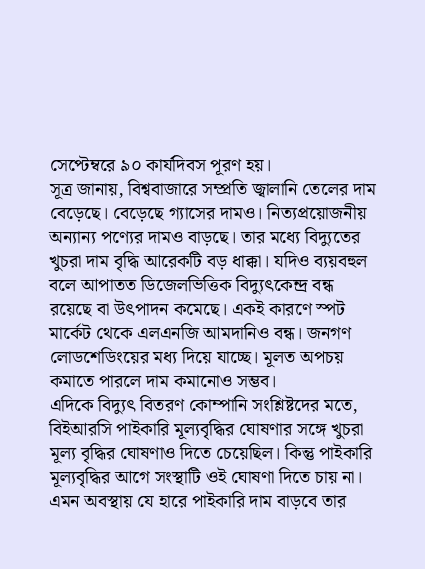সেপ্টেম্বরে ৯০ কার্যদিবস পূরণ হয়।
সূত্র জানায়, বিশ্ববাজারে সম্প্রতি জ্বালানি তেলের দাম বেড়েছে। বেড়েছে গ্যাসের দামও। নিত্যপ্রয়োজনীয় অন্যান্য পণ্যের দামও বাড়ছে। তার মধ্যে বিদ্যুতের খুচরা দাম বৃদ্ধি আরেকটি বড় ধাক্কা। যদিও ব্যয়বহুল বলে আপাতত ডিজেলভিত্তিক বিদ্যুৎকেন্দ্র বন্ধ রয়েছে বা উৎপাদন কমেছে। একই কারণে স্পট মার্কেট থেকে এলএনজি আমদানিও বন্ধ। জনগণ লোডশেডিংয়ের মধ্য দিয়ে যাচ্ছে। মূলত অপচয় কমাতে পারলে দাম কমানোও সম্ভব।
এদিকে বিদ্যুৎ বিতরণ কোম্পানি সংশ্লিষ্টদের মতে, বিইআরসি পাইকারি মূল্যবৃদ্ধির ঘোষণার সঙ্গে খুচরা মূল্য বৃদ্ধির ঘোষণাও দিতে চেয়েছিল। কিন্তু পাইকারি মূল্যবৃদ্ধির আগে সংস্থাটি ওই ঘোষণা দিতে চায় না। এমন অবস্থায় যে হারে পাইকারি দাম বাড়বে তার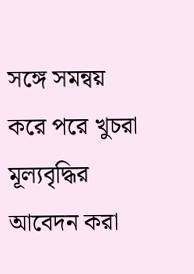সঙ্গে সমন্বয় করে পরে খুচরা মূল্যবৃদ্ধির আবেদন করা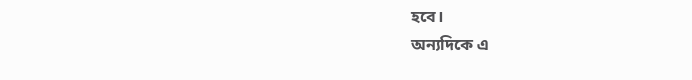হবে।
অন্যদিকে এ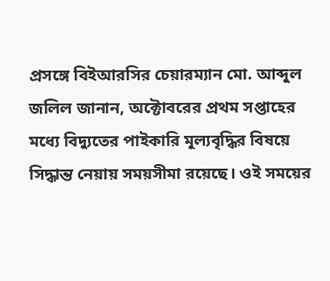প্রসঙ্গে বিইআরসির চেয়ারম্যান মো. আব্দুল জলিল জানান, অক্টোবরের প্রথম সপ্তাহের মধ্যে বিদ্যুতের পাইকারি মূল্যবৃদ্ধির বিষয়ে সিদ্ধান্ত নেয়ায় সময়সীমা রয়েছে। ওই সময়ের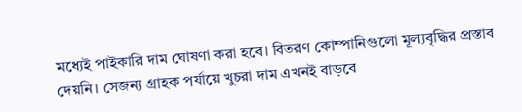মধ্যেই পাইকারি দাম ঘোষণা করা হবে। বিতরণ কোম্পানিগুলো মূল্যবৃদ্ধির প্রস্তাব দেয়নি। সেজন্য গ্রাহক পর্যায়ে খুচরা দাম এখনই বাড়বে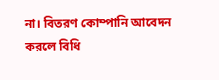না। বিতরণ কোম্পানি আবেদন করলে বিধি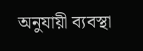অনুযায়ী ব্যবস্থা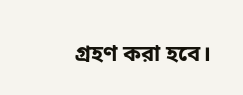গ্রহণ করা হবে।